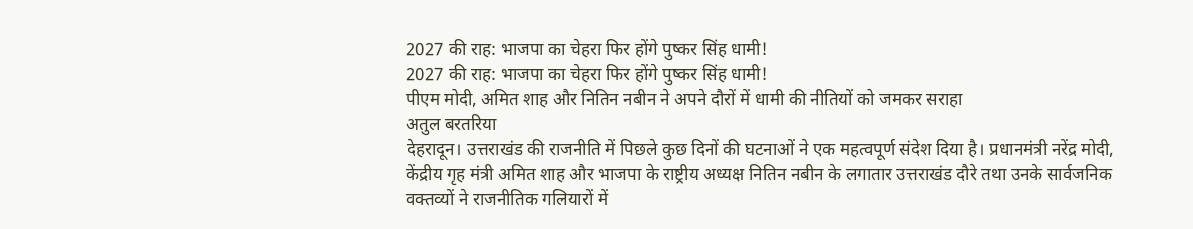2027 की राह: भाजपा का चेहरा फिर होंगे पुष्कर सिंह धामी!
2027 की राह: भाजपा का चेहरा फिर होंगे पुष्कर सिंह धामी!
पीएम मोदी, अमित शाह और नितिन नबीन ने अपने दौरों में धामी की नीतियों को जमकर सराहा
अतुल बरतरिया
देहरादून। उत्तराखंड की राजनीति में पिछले कुछ दिनों की घटनाओं ने एक महत्वपूर्ण संदेश दिया है। प्रधानमंत्री नरेंद्र मोदी, केंद्रीय गृह मंत्री अमित शाह और भाजपा के राष्ट्रीय अध्यक्ष नितिन नबीन के लगातार उत्तराखंड दौरे तथा उनके सार्वजनिक वक्तव्यों ने राजनीतिक गलियारों में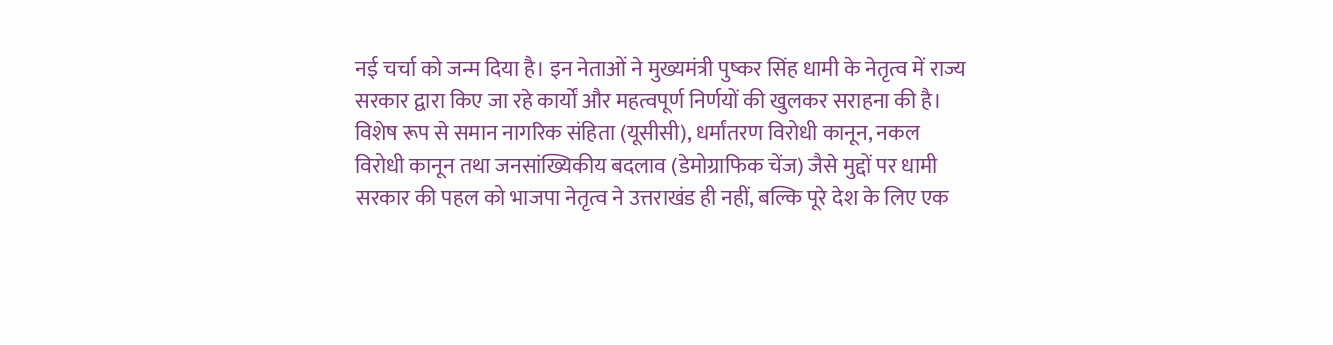नई चर्चा को जन्म दिया है। इन नेताओं ने मुख्यमंत्री पुष्कर सिंह धामी के नेतृत्व में राज्य सरकार द्वारा किए जा रहे कार्यों और महत्वपूर्ण निर्णयों की खुलकर सराहना की है।
विशेष रूप से समान नागरिक संहिता (यूसीसी), धर्मांतरण विरोधी कानून, नकल विरोधी कानून तथा जनसांख्यिकीय बदलाव (डेमोग्राफिक चेंज) जैसे मुद्दों पर धामी सरकार की पहल को भाजपा नेतृत्व ने उत्तराखंड ही नहीं, बल्कि पूरे देश के लिए एक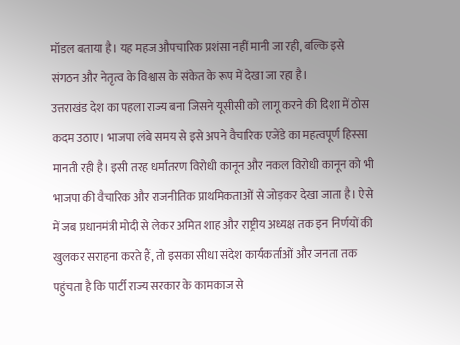मॉडल बताया है। यह महज औपचारिक प्रशंसा नहीं मानी जा रही, बल्कि इसे संगठन और नेतृत्व के विश्वास के संकेत के रूप में देखा जा रहा है।
उत्तराखंड देश का पहला राज्य बना जिसने यूसीसी को लागू करने की दिशा में ठोस कदम उठाए। भाजपा लंबे समय से इसे अपने वैचारिक एजेंडे का महत्वपूर्ण हिस्सा मानती रही है। इसी तरह धर्मांतरण विरोधी कानून और नकल विरोधी कानून को भी भाजपा की वैचारिक और राजनीतिक प्राथमिकताओं से जोड़कर देखा जाता है। ऐसे में जब प्रधानमंत्री मोदी से लेकर अमित शाह और राष्ट्रीय अध्यक्ष तक इन निर्णयों की खुलकर सराहना करते हैं, तो इसका सीधा संदेश कार्यकर्ताओं और जनता तक पहुंचता है कि पार्टी राज्य सरकार के कामकाज से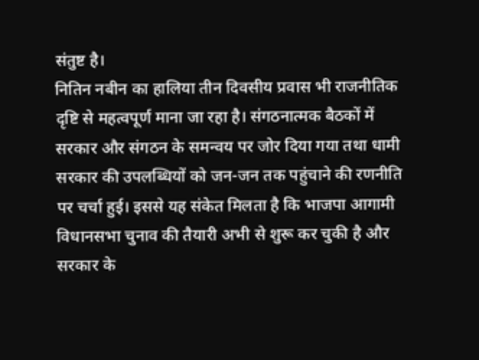संतुष्ट है।
नितिन नबीन का हालिया तीन दिवसीय प्रवास भी राजनीतिक दृष्टि से महत्वपूर्ण माना जा रहा है। संगठनात्मक बैठकों में सरकार और संगठन के समन्वय पर जोर दिया गया तथा धामी सरकार की उपलब्धियों को जन-जन तक पहुंचाने की रणनीति पर चर्चा हुई। इससे यह संकेत मिलता है कि भाजपा आगामी विधानसभा चुनाव की तैयारी अभी से शुरू कर चुकी है और सरकार के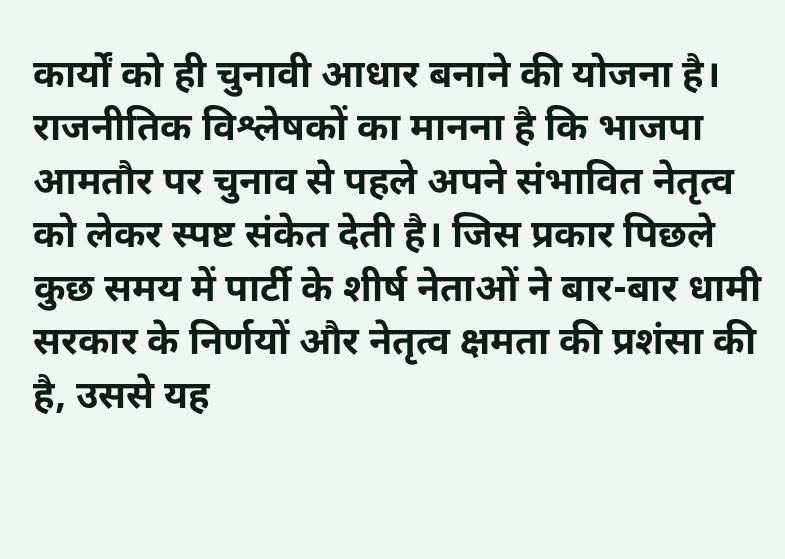कार्यों को ही चुनावी आधार बनाने की योजना है।
राजनीतिक विश्लेषकों का मानना है कि भाजपा आमतौर पर चुनाव से पहले अपने संभावित नेतृत्व को लेकर स्पष्ट संकेत देती है। जिस प्रकार पिछले कुछ समय में पार्टी के शीर्ष नेताओं ने बार-बार धामी सरकार के निर्णयों और नेतृत्व क्षमता की प्रशंसा की है, उससे यह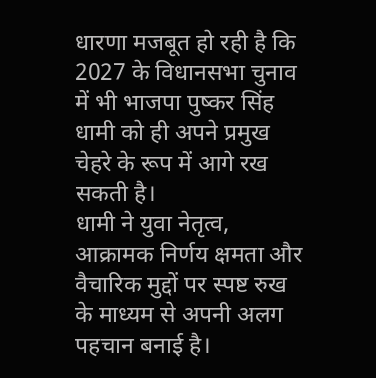धारणा मजबूत हो रही है कि 2027 के विधानसभा चुनाव में भी भाजपा पुष्कर सिंह धामी को ही अपने प्रमुख चेहरे के रूप में आगे रख सकती है।
धामी ने युवा नेतृत्व, आक्रामक निर्णय क्षमता और वैचारिक मुद्दों पर स्पष्ट रुख के माध्यम से अपनी अलग पहचान बनाई है।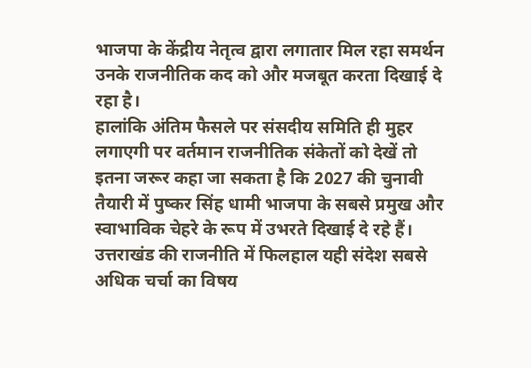भाजपा के केंद्रीय नेतृत्व द्वारा लगातार मिल रहा समर्थन उनके राजनीतिक कद को और मजबूत करता दिखाई दे रहा है।
हालांकि अंतिम फैसले पर संसदीय समिति ही मुहर लगाएगी पर वर्तमान राजनीतिक संकेतों को देखें तो इतना जरूर कहा जा सकता है कि 2027 की चुनावी तैयारी में पुष्कर सिंह धामी भाजपा के सबसे प्रमुख और स्वाभाविक चेहरे के रूप में उभरते दिखाई दे रहे हैं। उत्तराखंड की राजनीति में फिलहाल यही संदेश सबसे अधिक चर्चा का विषय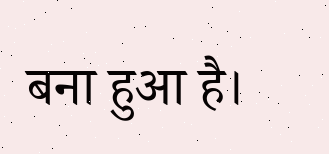बना हुआ है।